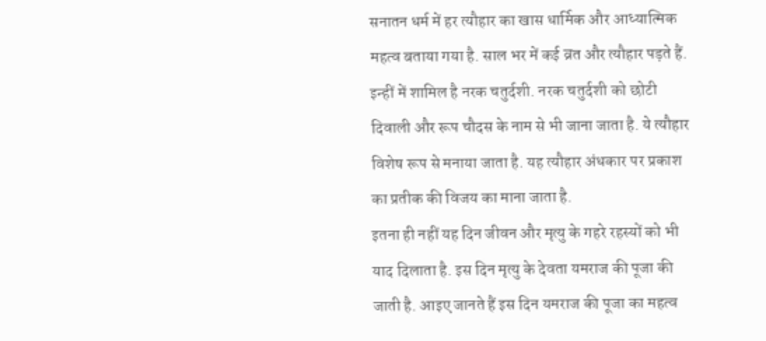सनातन धर्म में हर त्यौहार का खास धार्मिक और आध्यात्मिक महत्व बताया गया है. साल भर में कई व्रत और त्यौहार पड़ते हैं. इन्हीं में शामिल है नरक चतुर्दशी. नरक चतुर्दशी को छोटी दिवाली और रूप चौदस के नाम से भी जाना जाता है. ये त्यौहार विशेष रूप से मनाया जाता है. यह त्यौहार अंधकार पर प्रकाश का प्रतीक की विजय का माना जाता है.
इतना ही नहीं यह दिन जीवन और मृत्यु के गहरे रहस्यों को भी याद दिलाता है. इस दिन मृत्यु के देवता यमराज की पूजा की जाती है. आइए जानते हैं इस दिन यमराज की पूजा का महत्व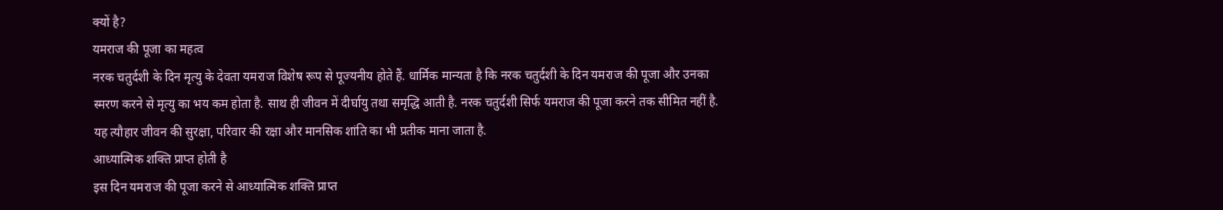क्यों है?
यमराज की पूजा का महत्व
नरक चतुर्दशी के दिन मृत्यु के देवता यमराज विशेष रूप से पूज्यनीय होते हैं. धार्मिक मान्यता है कि नरक चतुर्दशी के दिन यमराज की पूजा और उनका स्मरण करने से मृत्यु का भय कम होता है. साथ ही जीवन में दीर्घायु तथा समृद्धि आती है. नरक चतुर्दशी सिर्फ यमराज की पूजा करने तक सीमित नहीं है. यह त्यौहार जीवन की सुरक्षा, परिवार की रक्षा और मानसिक शांति का भी प्रतीक माना जाता है.
आध्यात्मिक शक्ति प्राप्त होती है
इस दिन यमराज की पूजा करने से आध्यात्मिक शक्ति प्राप्त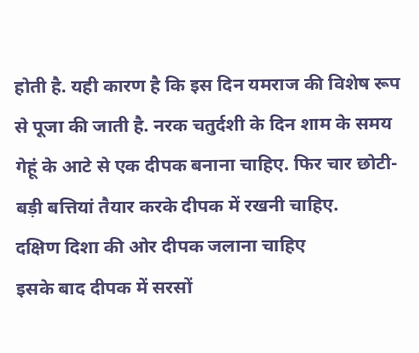होती है. यही कारण है कि इस दिन यमराज की विशेष रूप से पूजा की जाती है. नरक चतुर्दशी के दिन शाम के समय गेहूं के आटे से एक दीपक बनाना चाहिए. फिर चार छोटी-बड़ी बत्तियां तैयार करके दीपक में रखनी चाहिए.
दक्षिण दिशा की ओर दीपक जलाना चाहिए
इसके बाद दीपक में सरसों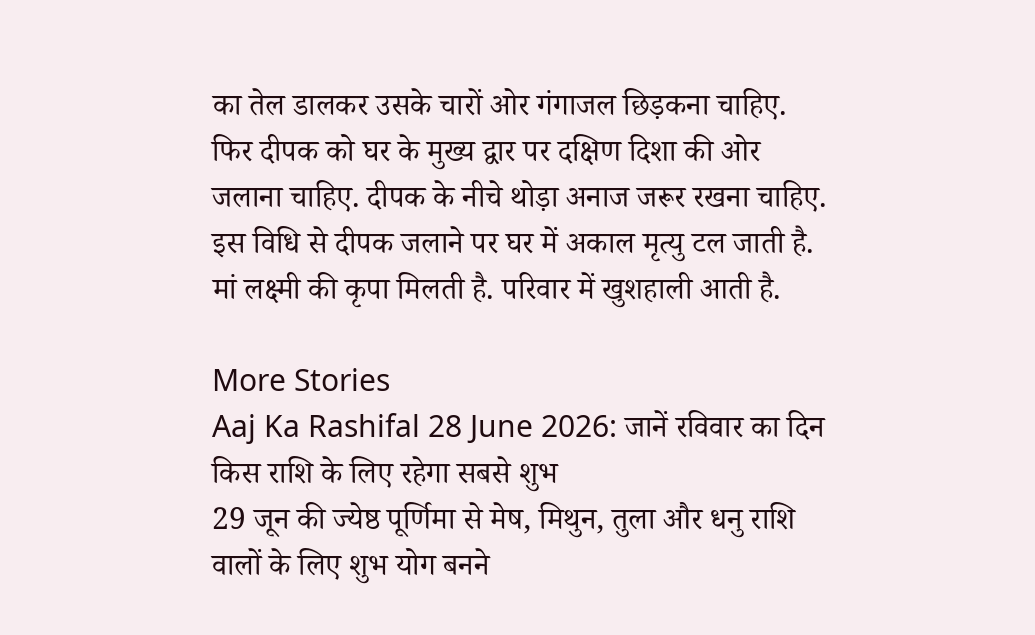का तेल डालकर उसके चारों ओर गंगाजल छिड़कना चाहिए. फिर दीपक को घर के मुख्य द्वार पर दक्षिण दिशा की ओर जलाना चाहिए. दीपक के नीचे थोड़ा अनाज जरूर रखना चाहिए. इस विधि से दीपक जलाने पर घर में अकाल मृत्यु टल जाती है. मां लक्ष्मी की कृपा मिलती है. परिवार में खुशहाली आती है.

More Stories
Aaj Ka Rashifal 28 June 2026: जानें रविवार का दिन किस राशि के लिए रहेगा सबसे शुभ
29 जून की ज्येष्ठ पूर्णिमा से मेष, मिथुन, तुला और धनु राशि वालों के लिए शुभ योग बनने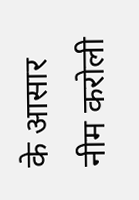के आसार
नीम करोली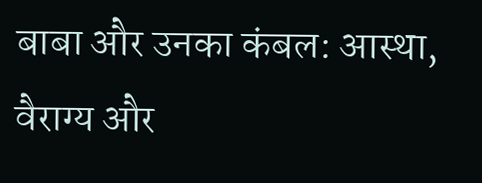बाबा और उनका कंबल: आस्था, वैराग्य और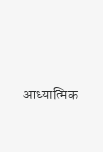आध्यात्मिक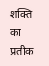शक्ति का प्रतीक